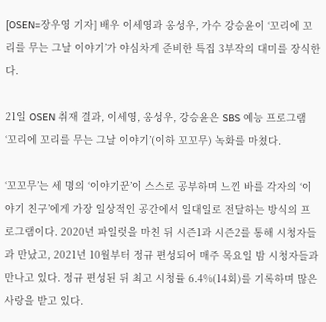[OSEN=장우영 기자] 배우 이세영과 옹성우, 가수 강승윤이 ‘꼬리에 꼬리를 무는 그날 이야기’가 야심차게 준비한 특집 3부작의 대미를 장식한다.

21일 OSEN 취재 결과, 이세영, 옹성우, 강승윤은 SBS 예능 프로그램 ‘꼬리에 꼬리를 무는 그날 이야기’(이하 꼬꼬무) 녹화를 마쳤다.

‘꼬꼬무’는 세 명의 ‘이야기꾼’이 스스로 공부하며 느낀 바를 각자의 ‘이야기 친구’에게 가장 일상적인 공간에서 일대일로 전달하는 방식의 프로그램이다. 2020년 파일럿을 마친 뒤 시즌1과 시즌2를 통해 시청자들과 만났고, 2021년 10월부터 정규 편성되어 매주 목요일 밤 시청자들과 만나고 있다. 정규 편성된 뒤 최고 시청률 6.4%(14회)를 기록하며 많은 사랑을 받고 있다.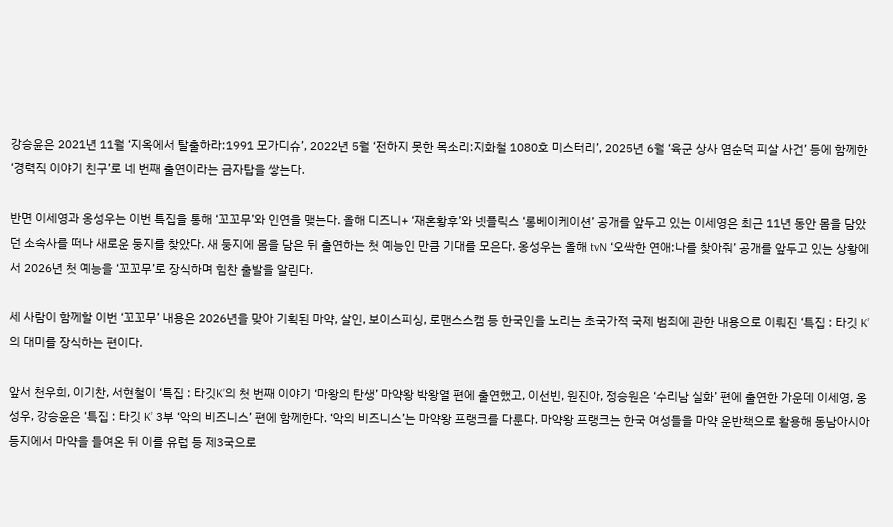강승윤은 2021년 11월 ‘지옥에서 탈출하라:1991 모가디슈’, 2022년 5월 ‘전하지 못한 목소리:지화철 1080호 미스터리’, 2025년 6월 ‘육군 상사 염순덕 피살 사건’ 등에 함께한 ‘경력직 이야기 친구’로 네 번째 출연이라는 금자탑을 쌓는다.

반면 이세영과 옹성우는 이번 특집을 통해 ‘꼬꼬무’와 인연을 맺는다. 올해 디즈니+ ‘재혼황후’와 넷플릭스 ‘롱베이케이션’ 공개를 앞두고 있는 이세영은 최근 11년 동안 몸을 담았던 소속사를 떠나 새로운 둥지를 찾았다. 새 둥지에 몸을 담은 뒤 출연하는 첫 예능인 만큼 기대를 모은다. 옹성우는 올해 tvN ‘오싹한 연애:나를 찾아줘’ 공개를 앞두고 있는 상황에서 2026년 첫 예능을 ‘꼬꼬무’로 장식하며 힘찬 출발을 알린다.

세 사람이 함께할 이번 ‘꼬꼬무’ 내용은 2026년을 맞아 기획된 마약, 살인, 보이스피싱, 로맨스스캠 등 한국인을 노리는 초국가적 국제 범죄에 관한 내용으로 이뤄진 ‘특집 : 타깃 K’의 대미를 장식하는 편이다.

앞서 천우희, 이기찬, 서현철이 ‘특집 : 타깃K’의 첫 번째 이야기 ‘마왕의 탄생’ 마약왕 박왕열 편에 출연했고, 이선빈, 원진아, 정승원은 ‘수리남 실화’ 편에 출연한 가운데 이세영, 옹성우, 강승윤은 ‘특집 : 타깃 K’ 3부 ‘악의 비즈니스’ 편에 함께한다. ‘악의 비즈니스’는 마약왕 프랭크를 다룬다. 마약왕 프랭크는 한국 여성들을 마약 운반책으로 활용해 동남아시아 등지에서 마약을 들여온 뒤 이를 유럽 등 제3국으로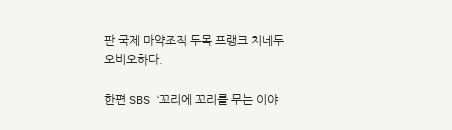판 국제 마약조직 두목 프랭크 치네두 오비오하다.

한편 SBS ‘꼬리에 꼬리를 무는 이야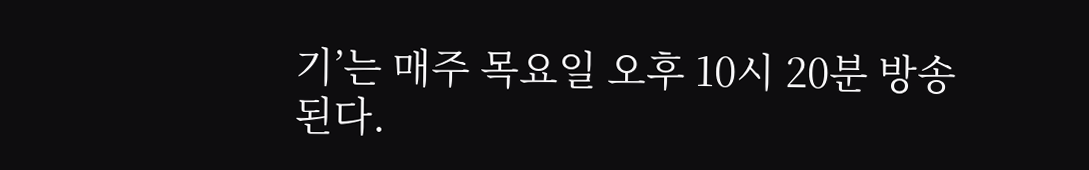기’는 매주 목요일 오후 10시 20분 방송된다.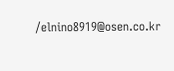/elnino8919@osen.co.kr